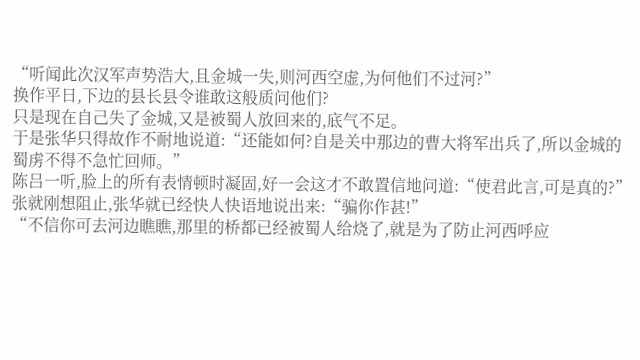“听闻此次汉军声势浩大,且金城一失,则河西空虚,为何他们不过河?”
换作平日,下边的县长县令谁敢这般质问他们?
只是现在自己失了金城,又是被蜀人放回来的,底气不足。
于是张华只得故作不耐地说道:“还能如何?自是关中那边的曹大将军出兵了,所以金城的蜀虏不得不急忙回师。”
陈吕一听,脸上的所有表情顿时凝固,好一会这才不敢置信地问道:“使君此言,可是真的?”
张就刚想阻止,张华就已经快人快语地说出来:“骗你作甚!”
“不信你可去河边瞧瞧,那里的桥都已经被蜀人给烧了,就是为了防止河西呼应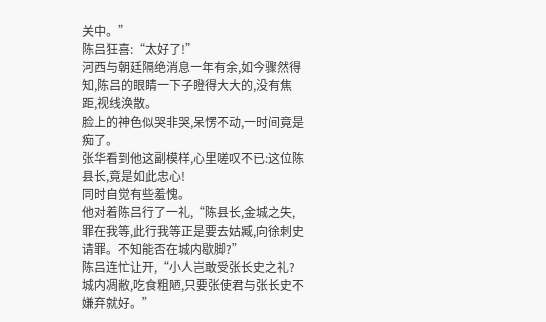关中。”
陈吕狂喜:“太好了!”
河西与朝廷隔绝消息一年有余,如今骤然得知,陈吕的眼睛一下子瞪得大大的,没有焦距,视线涣散。
脸上的神色似哭非哭,呆愣不动,一时间竟是痴了。
张华看到他这副模样,心里嗟叹不已:这位陈县长,竟是如此忠心!
同时自觉有些羞愧。
他对着陈吕行了一礼,“陈县长,金城之失,罪在我等,此行我等正是要去姑臧,向徐刺史请罪。不知能否在城内歇脚?”
陈吕连忙让开,“小人岂敢受张长史之礼?城内凋敝,吃食粗陋,只要张使君与张长史不嫌弃就好。”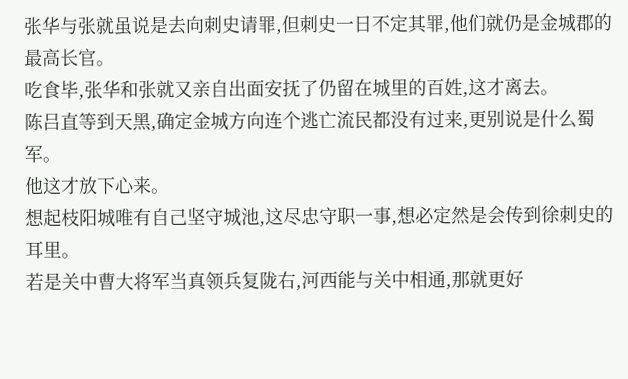张华与张就虽说是去向刺史请罪,但刺史一日不定其罪,他们就仍是金城郡的最高长官。
吃食毕,张华和张就又亲自出面安抚了仍留在城里的百姓,这才离去。
陈吕直等到天黑,确定金城方向连个逃亡流民都没有过来,更别说是什么蜀军。
他这才放下心来。
想起枝阳城唯有自己坚守城池,这尽忠守职一事,想必定然是会传到徐刺史的耳里。
若是关中曹大将军当真领兵复陇右,河西能与关中相通,那就更好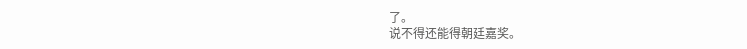了。
说不得还能得朝廷嘉奖。